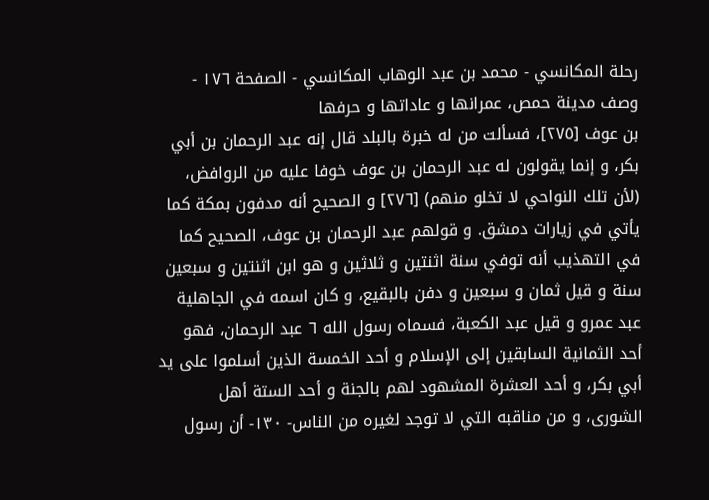رحلة المكانسي - محمد بن عبد الوهاب المكانسي - الصفحة ١٧٦ - وصف مدينة حمص، عمرانها و عاداتها و حرفها
بن عوف [٢٧٥]، فسألت من له خبرة بالبلد قال إنه عبد الرحمان بن أبي بكر، و إنما يقولون له عبد الرحمان بن عوف خوفا عليه من الروافض، (لأن تلك النواحي لا تخلو منهم) [٢٧٦] و الصحيح أنه مدفون بمكة كما يأتي في زيارات دمشق. و قولهم عبد الرحمان بن عوف، الصحيح كما في التهذيب أنه توفي سنة اثنتين و ثلاثين و هو ابن اثنتين و سبعين سنة و قيل ثمان و سبعين و دفن بالبقيع، و كان اسمه في الجاهلية عبد عمرو و قيل عبد الكعبة، فسماه رسول الله ٦ عبد الرحمان، فهو أحد الثمانية السابقين إلى الإسلام و أحد الخمسة الذين أسلموا على يد أبي بكر، و أحد العشرة المشهود لهم بالجنة و أحد الستة أهل الشورى، و من مناقبه التي لا توجد لغيره من الناس- ١٣٠- أن رسول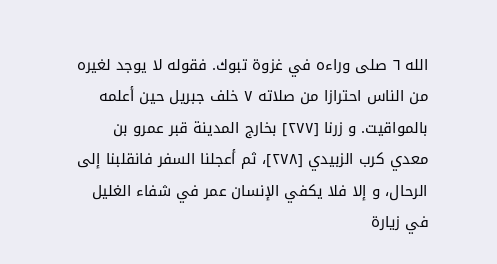الله ٦ صلى وراءه في غزوة تبوك. فقوله لا يوجد لغيره من الناس احترازا من صلاته ٧ خلف جبريل حين أعلمه بالمواقيت. و زرنا [٢٧٧] بخارج المدينة قبر عمرو بن معدي كرب الزبيدي [٢٧٨]، ثم أعجلنا السفر فانقلبنا إلى الرحال، و إلا فلا يكفي الإنسان عمر في شفاء الغليل في زيارة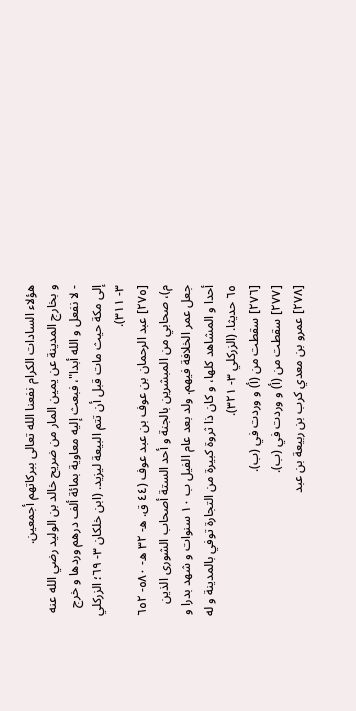هؤلاء السادات الكرام نفعنا الله تعالى ببركاتهم أجمعين.
و بخارج المدينة عن يمين المار من ضريح خالد بن الوليد رضي الله عنه
- لا نفعل و الله أبدا"، فبعث إليه معاوية بمائة ألف درهم وردها و خرج إلى مكة حيث مات قبل أن تتم البيعة ليزيد. (ابن خلكان ٣- ٦٩؛ الزركلي ٣- ٣١١).
[٢٧٥] عبد الرحمان بن عوف بن عبد عوف (٤٤ ق. ه- ٣٢ ه- ٥٨٠- ٦٥٢ م)، صحابي من المبشرين بالجنة و أحد الستة أصحاب الشورى الذين جعل عمر الخلافة فيهم. ولد بعد عام الفيل ب ١٠ سنوات و شهد بدرا و أحدا و المشاهد كلها، و كان ذا ثروة كبيرة من التجارة توفي بالمدينة و له ٦٥ حديثا. (الزركلي ٣- ٣٢١).
[٢٧٦] سقطت من (أ) و وردت في (ب).
[٢٧٧] سقطت من (أ) و وردت في (ب).
[٢٧٨] عمرو بن معدي كرب بن ربيعة بن عبد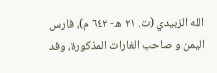الله الزبيدي (ت. ٢١ ه- ٦٤٢ م)، فارس اليمن و صاحب الغارات المذكورة، وفد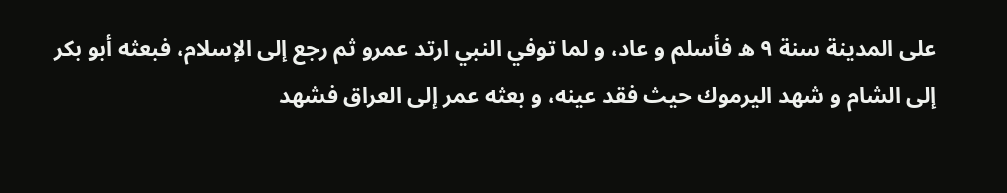على المدينة سنة ٩ ه فأسلم و عاد، و لما توفي النبي ارتد عمرو ثم رجع إلى الإسلام، فبعثه أبو بكر إلى الشام و شهد اليرموك حيث فقد عينه، و بعثه عمر إلى العراق فشهد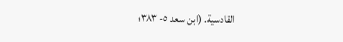القادسية. (ابن سعد ٥- ٣٨٣؛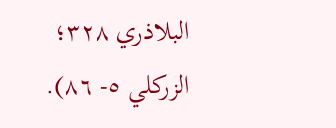البلاذري ٣٢٨؛ الزركلي ٥- ٨٦).